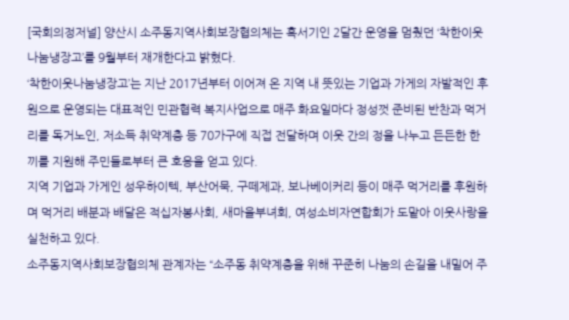[국회의정저널] 양산시 소주동지역사회보장협의체는 혹서기인 2달간 운영을 멈췄던 ‘착한이웃나눔냉장고’를 9월부터 재개한다고 밝혔다.
‘착한이웃나눔냉장고’는 지난 2017년부터 이어져 온 지역 내 뜻있는 기업과 가게의 자발적인 후원으로 운영되는 대표적인 민관협력 복지사업으로 매주 화요일마다 정성껏 준비된 반찬과 먹거리를 독거노인, 저소득 취약계층 등 70가구에 직접 전달하며 이웃 간의 정을 나누고 든든한 한 끼를 지원해 주민들로부터 큰 호응을 얻고 있다.
지역 기업과 가게인 성우하이텍, 부산어묵, 구떼제과, 보나베이커리 등이 매주 먹거리를 후원하며 먹거리 배분과 배달은 적십자봉사회, 새마을부녀회, 여성소비자연합회가 도맡아 이웃사랑을 실천하고 있다.
소주동지역사회보장협의체 관계자는 “소주동 취약계층을 위해 꾸준히 나눔의 손길을 내밀어 주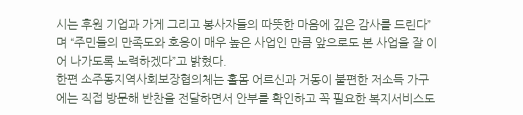시는 후원 기업과 가게 그리고 봉사자들의 따뜻한 마음에 깊은 감사를 드린다”며 “주민들의 만족도와 호응이 매우 높은 사업인 만큼 앞으로도 본 사업을 잘 이어 나가도록 노력하겠다”고 밝혔다.
한편 소주동지역사회보장협의체는 홀몸 어르신과 거동이 불편한 저소득 가구에는 직접 방문해 반찬을 전달하면서 안부를 확인하고 꼭 필요한 복지서비스도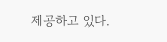제공하고 있다.